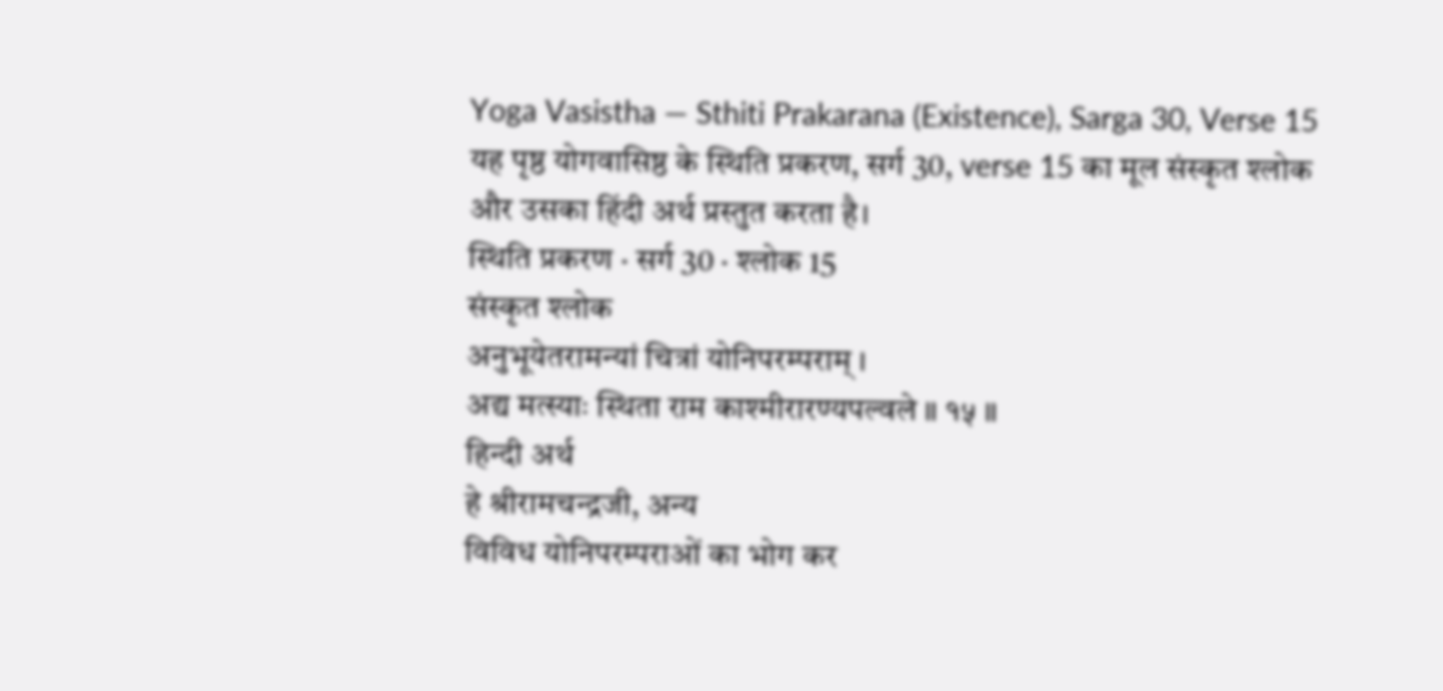Yoga Vasistha — Sthiti Prakarana (Existence), Sarga 30, Verse 15
यह पृष्ठ योगवासिष्ठ के स्थिति प्रकरण, सर्ग 30, verse 15 का मूल संस्कृत श्लोक और उसका हिंदी अर्थ प्रस्तुत करता है।
स्थिति प्रकरण · सर्ग 30 · श्लोक 15
संस्कृत श्लोक
अनुभूयेतरामन्यां चित्रां योनिपरम्पराम् ।
अद्य मत्स्याः स्थिता राम काश्मीरारण्यपल्वले ॥ १५ ॥
हिन्दी अर्थ
हे श्रीरामचन्द्रजी, अन्य
विविध योनिपरम्पराओं का भोग कर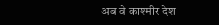अब वे काश्मीर देश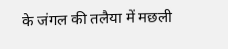के जंगल की तलैया में मछली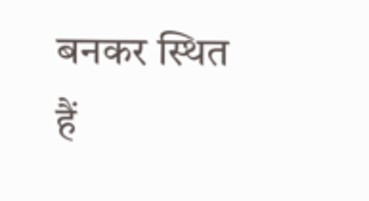बनकर स्थित
हैं